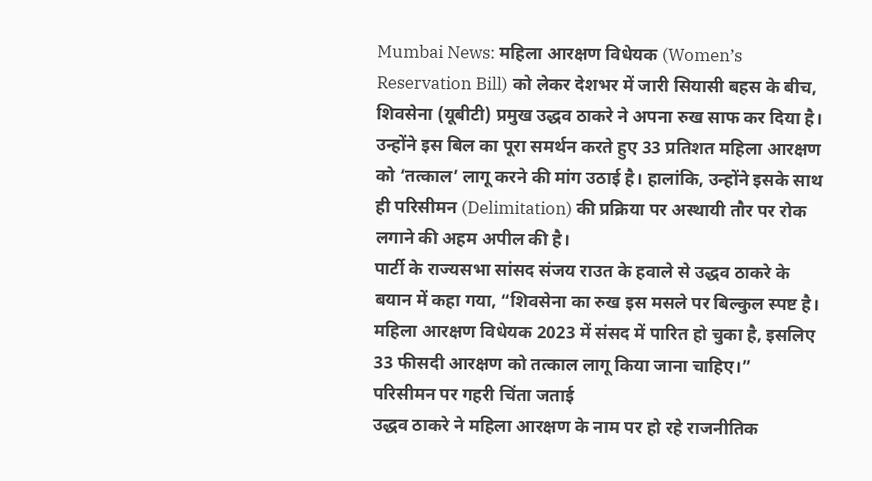Mumbai News: महिला आरक्षण विधेयक (Women’s Reservation Bill) को लेकर देशभर में जारी सियासी बहस के बीच, शिवसेना (यूबीटी) प्रमुख उद्धव ठाकरे ने अपना रुख साफ कर दिया है। उन्होंने इस बिल का पूरा समर्थन करते हुए 33 प्रतिशत महिला आरक्षण को ‘तत्काल’ लागू करने की मांग उठाई है। हालांकि, उन्होंने इसके साथ ही परिसीमन (Delimitation) की प्रक्रिया पर अस्थायी तौर पर रोक लगाने की अहम अपील की है।
पार्टी के राज्यसभा सांसद संजय राउत के हवाले से उद्धव ठाकरे के बयान में कहा गया, “शिवसेना का रुख इस मसले पर बिल्कुल स्पष्ट है। महिला आरक्षण विधेयक 2023 में संसद में पारित हो चुका है, इसलिए 33 फीसदी आरक्षण को तत्काल लागू किया जाना चाहिए।”
परिसीमन पर गहरी चिंता जताई
उद्धव ठाकरे ने महिला आरक्षण के नाम पर हो रहे राजनीतिक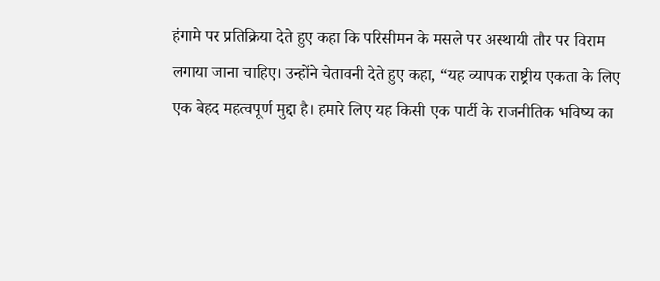हंगामे पर प्रतिक्रिया देते हुए कहा कि परिसीमन के मसले पर अस्थायी तौर पर विराम लगाया जाना चाहिए। उन्होंने चेतावनी देते हुए कहा, “यह व्यापक राष्ट्रीय एकता के लिए एक बेहद महत्वपूर्ण मुद्दा है। हमारे लिए यह किसी एक पार्टी के राजनीतिक भविष्य का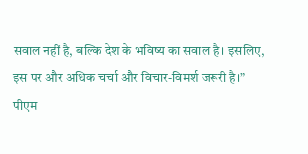सवाल नहीं है, बल्कि देश के भविष्य का सवाल है। इसलिए, इस पर और अधिक चर्चा और विचार-विमर्श जरूरी है।”
पीएम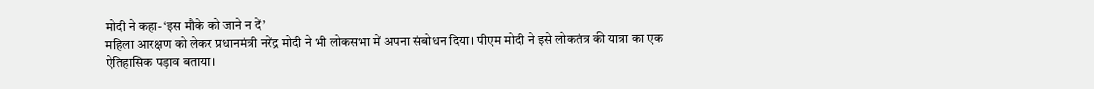मोदी ने कहा- ‘इस मौके को जाने न दें’
महिला आरक्षण को लेकर प्रधानमंत्री नरेंद्र मोदी ने भी लोकसभा में अपना संबोधन दिया। पीएम मोदी ने इसे लोकतंत्र की यात्रा का एक ऐतिहासिक पड़ाव बताया।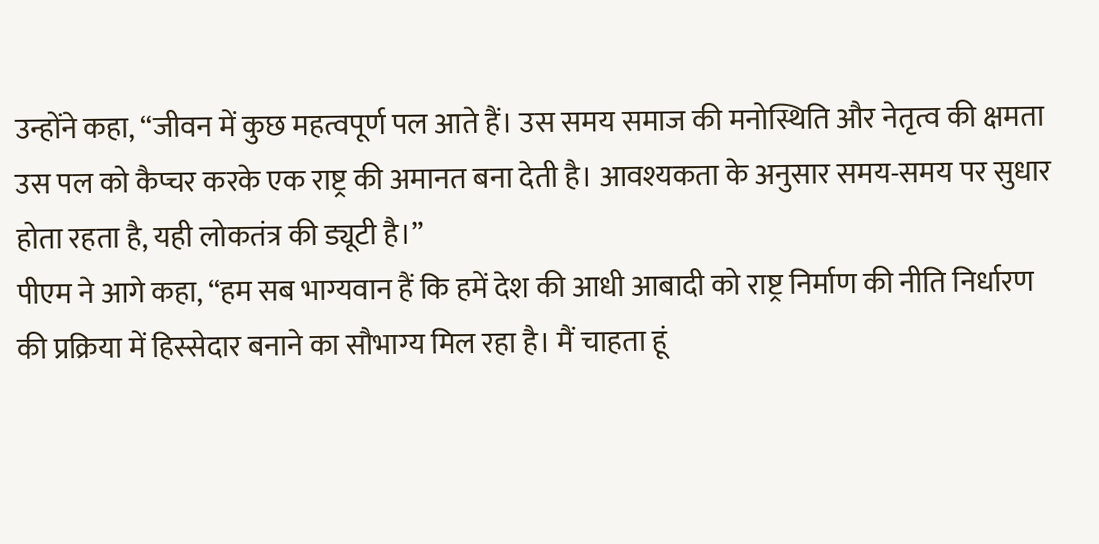उन्होंने कहा, “जीवन में कुछ महत्वपूर्ण पल आते हैं। उस समय समाज की मनोस्थिति और नेतृत्व की क्षमता उस पल को कैप्चर करके एक राष्ट्र की अमानत बना देती है। आवश्यकता के अनुसार समय-समय पर सुधार होता रहता है, यही लोकतंत्र की ड्यूटी है।”
पीएम ने आगे कहा, “हम सब भाग्यवान हैं कि हमें देश की आधी आबादी को राष्ट्र निर्माण की नीति निर्धारण की प्रक्रिया में हिस्सेदार बनाने का सौभाग्य मिल रहा है। मैं चाहता हूं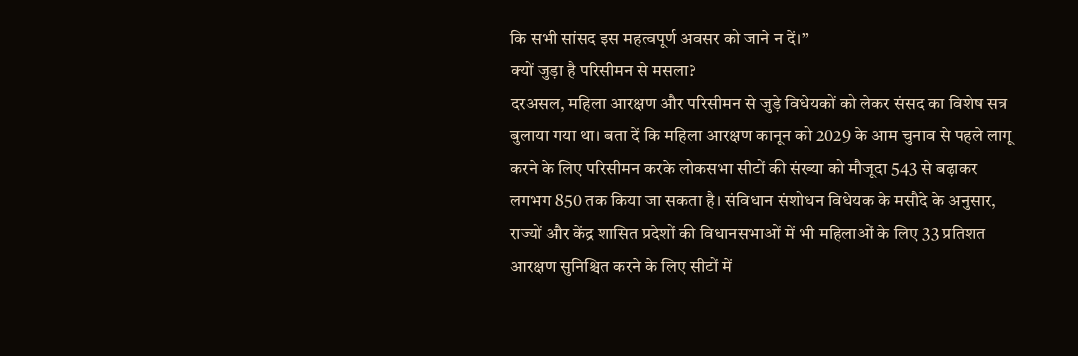कि सभी सांसद इस महत्वपूर्ण अवसर को जाने न दें।”
क्यों जुड़ा है परिसीमन से मसला?
दरअसल, महिला आरक्षण और परिसीमन से जुड़े विधेयकों को लेकर संसद का विशेष सत्र बुलाया गया था। बता दें कि महिला आरक्षण कानून को 2029 के आम चुनाव से पहले लागू करने के लिए परिसीमन करके लोकसभा सीटों की संख्या को मौजूदा 543 से बढ़ाकर लगभग 850 तक किया जा सकता है। संविधान संशोधन विधेयक के मसौदे के अनुसार, राज्यों और केंद्र शासित प्रदेशों की विधानसभाओं में भी महिलाओं के लिए 33 प्रतिशत आरक्षण सुनिश्चित करने के लिए सीटों में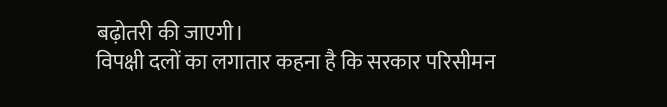बढ़ोतरी की जाएगी।
विपक्षी दलों का लगातार कहना है कि सरकार परिसीमन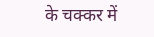के चक्कर में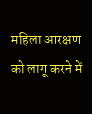महिला आरक्षण को लागू करने में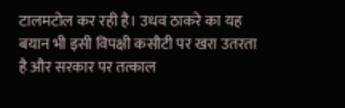टालमटोल कर रही है। उधव ठाकरे का यह बयान भी इसी विपक्षी कसौटी पर खरा उतरता है और सरकार पर तत्काल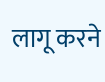लागू करने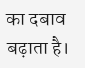का दबाव बढ़ाता है।